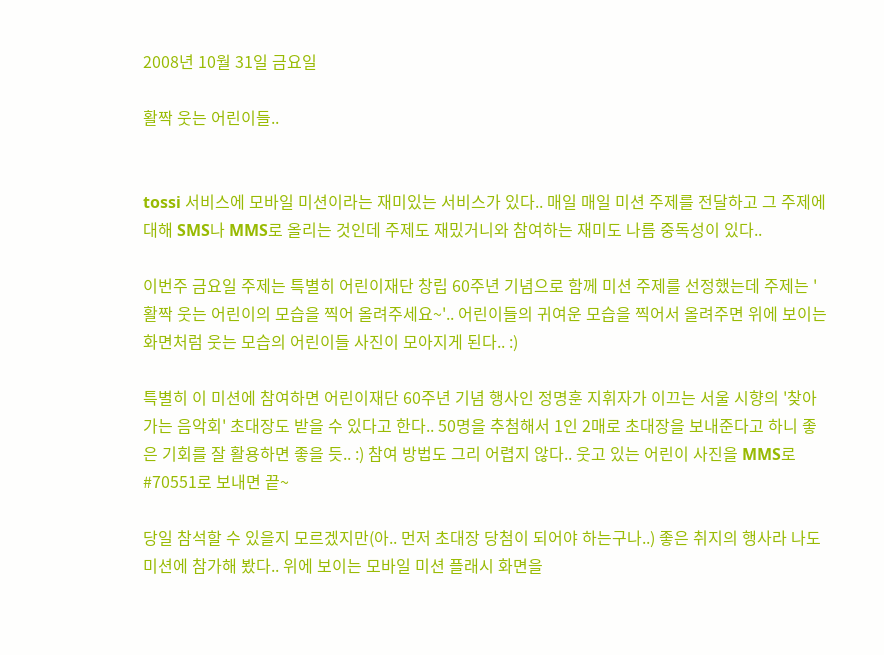2008년 10월 31일 금요일

활짝 웃는 어린이들..


tossi 서비스에 모바일 미션이라는 재미있는 서비스가 있다.. 매일 매일 미션 주제를 전달하고 그 주제에 대해 SMS나 MMS로 올리는 것인데 주제도 재밌거니와 참여하는 재미도 나름 중독성이 있다..

이번주 금요일 주제는 특별히 어린이재단 창립 60주년 기념으로 함께 미션 주제를 선정했는데 주제는 '활짝 웃는 어린이의 모습을 찍어 올려주세요~'.. 어린이들의 귀여운 모습을 찍어서 올려주면 위에 보이는 화면처럼 웃는 모습의 어린이들 사진이 모아지게 된다.. :)

특별히 이 미션에 참여하면 어린이재단 60주년 기념 행사인 정명훈 지휘자가 이끄는 서울 시향의 '찾아가는 음악회' 초대장도 받을 수 있다고 한다.. 50명을 추첨해서 1인 2매로 초대장을 보내준다고 하니 좋은 기회를 잘 활용하면 좋을 듯.. :) 참여 방법도 그리 어렵지 않다.. 웃고 있는 어린이 사진을 MMS로 #70551로 보내면 끝~

당일 참석할 수 있을지 모르겠지만(아.. 먼저 초대장 당첨이 되어야 하는구나..) 좋은 취지의 행사라 나도 미션에 참가해 봤다.. 위에 보이는 모바일 미션 플래시 화면을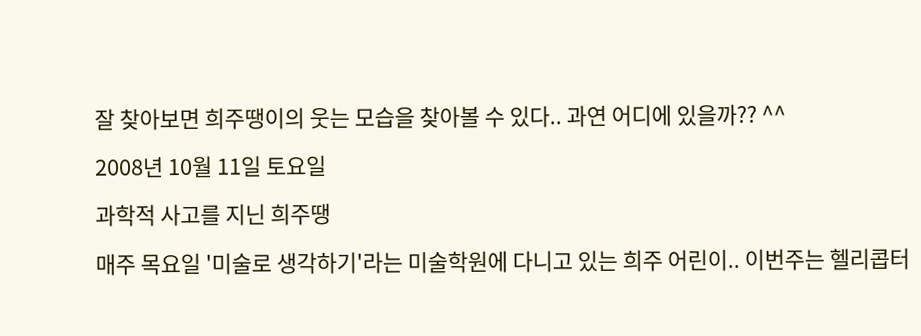잘 찾아보면 희주땡이의 웃는 모습을 찾아볼 수 있다.. 과연 어디에 있을까?? ^^

2008년 10월 11일 토요일

과학적 사고를 지닌 희주땡

매주 목요일 '미술로 생각하기'라는 미술학원에 다니고 있는 희주 어린이.. 이번주는 헬리콥터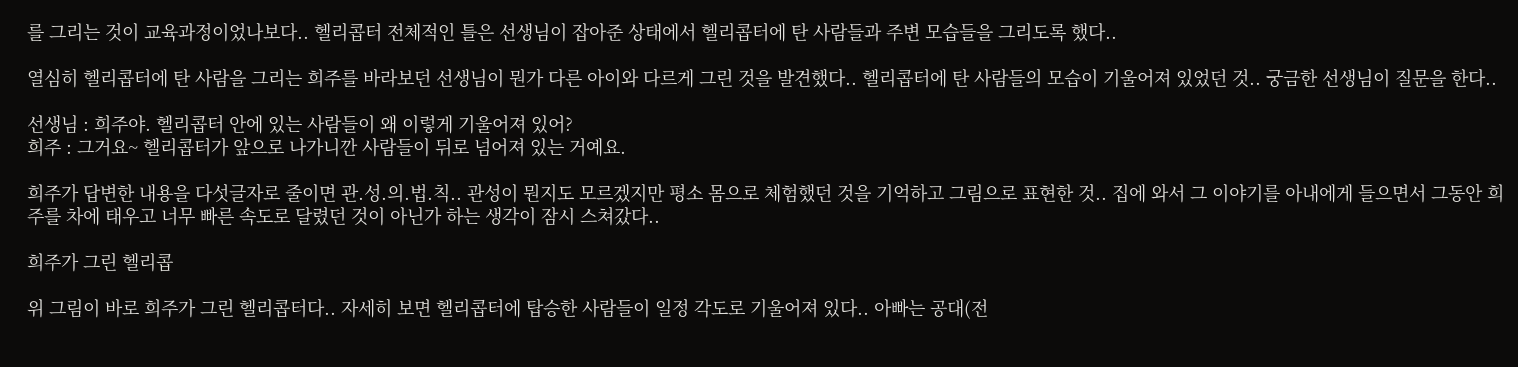를 그리는 것이 교육과정이었나보다.. 헬리콥터 전체적인 틀은 선생님이 잡아준 상태에서 헬리콥터에 탄 사람들과 주변 모습들을 그리도록 했다..

열심히 헬리콥터에 탄 사람을 그리는 희주를 바라보던 선생님이 뭔가 다른 아이와 다르게 그린 것을 발견했다.. 헬리콥터에 탄 사람들의 모습이 기울어져 있었던 것.. 궁금한 선생님이 질문을 한다..

선생님 : 희주야. 헬리콥터 안에 있는 사람들이 왜 이렇게 기울어져 있어?
희주 : 그거요~ 헬리콥터가 앞으로 나가니깐 사람들이 뒤로 넘어져 있는 거예요.

희주가 답변한 내용을 다섯글자로 줄이면 관.성.의.법.칙.. 관성이 뭔지도 모르겠지만 평소 몸으로 체험했던 것을 기억하고 그림으로 표현한 것.. 집에 와서 그 이야기를 아내에게 들으면서 그동안 희주를 차에 태우고 너무 빠른 속도로 달렸던 것이 아닌가 하는 생각이 잠시 스쳐갔다..

희주가 그린 헬리콥

위 그림이 바로 희주가 그린 헬리콥터다.. 자세히 보면 헬리콥터에 탑승한 사람들이 일정 각도로 기울어져 있다.. 아빠는 공대(전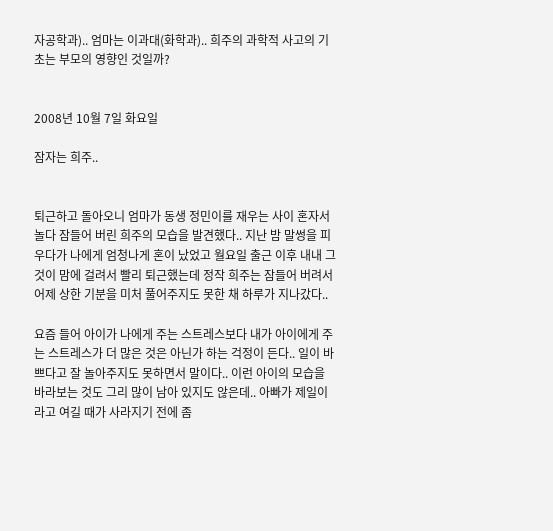자공학과).. 엄마는 이과대(화학과).. 희주의 과학적 사고의 기초는 부모의 영향인 것일까?


2008년 10월 7일 화요일

잠자는 희주..


퇴근하고 돌아오니 엄마가 동생 정민이를 재우는 사이 혼자서 놀다 잠들어 버린 희주의 모습을 발견했다.. 지난 밤 말썽을 피우다가 나에게 엄청나게 혼이 났었고 월요일 출근 이후 내내 그것이 맘에 걸려서 빨리 퇴근했는데 정작 희주는 잠들어 버려서 어제 상한 기분을 미처 풀어주지도 못한 채 하루가 지나갔다..

요즘 들어 아이가 나에게 주는 스트레스보다 내가 아이에게 주는 스트레스가 더 많은 것은 아닌가 하는 걱정이 든다.. 일이 바쁘다고 잘 놀아주지도 못하면서 말이다.. 이런 아이의 모습을 바라보는 것도 그리 많이 남아 있지도 않은데.. 아빠가 제일이라고 여길 때가 사라지기 전에 좀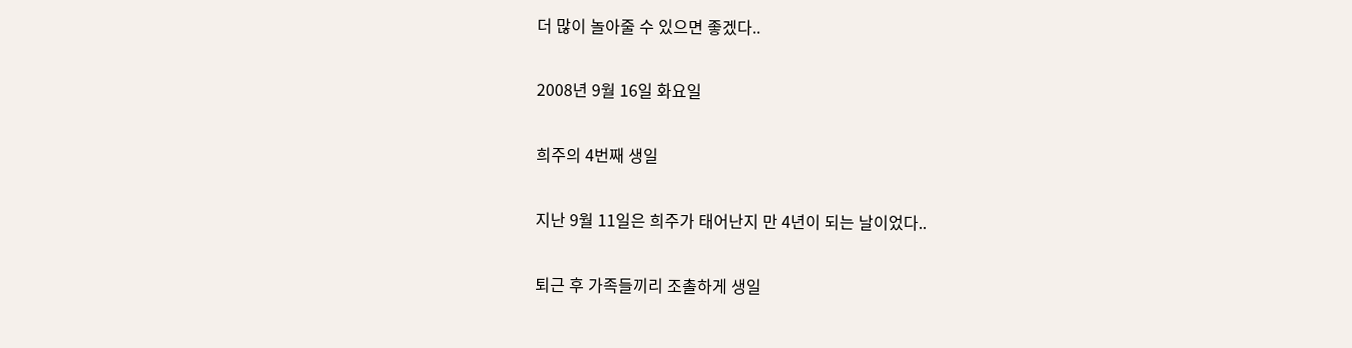더 많이 놀아줄 수 있으면 좋겠다..

2008년 9월 16일 화요일

희주의 4번째 생일

지난 9월 11일은 희주가 태어난지 만 4년이 되는 날이었다..

퇴근 후 가족들끼리 조촐하게 생일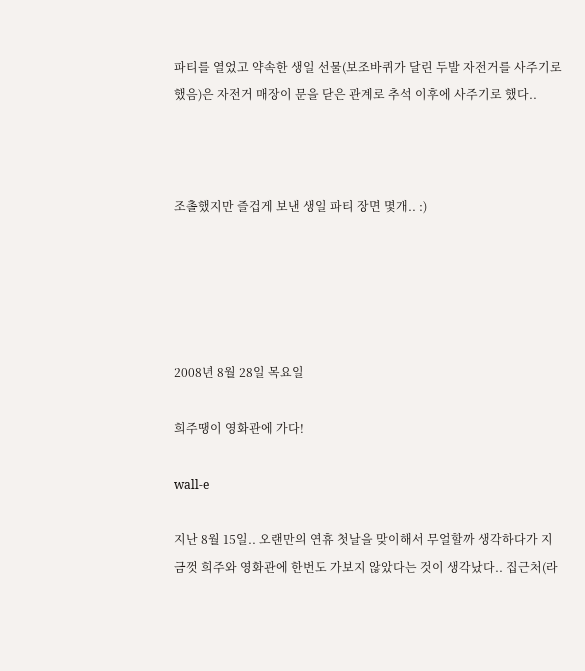파티를 열었고 약속한 생일 선물(보조바퀴가 달린 두발 자전거를 사주기로 했음)은 자전거 매장이 문을 닫은 관계로 추석 이후에 사주기로 했다..



조촐했지만 즐겁게 보낸 생일 파티 장면 몇개.. :)





2008년 8월 28일 목요일

희주땡이 영화관에 가다!

wall-e

지난 8월 15일.. 오랜만의 연휴 첫날을 맞이해서 무얼할까 생각하다가 지금껏 희주와 영화관에 한번도 가보지 않았다는 것이 생각났다.. 집근처(라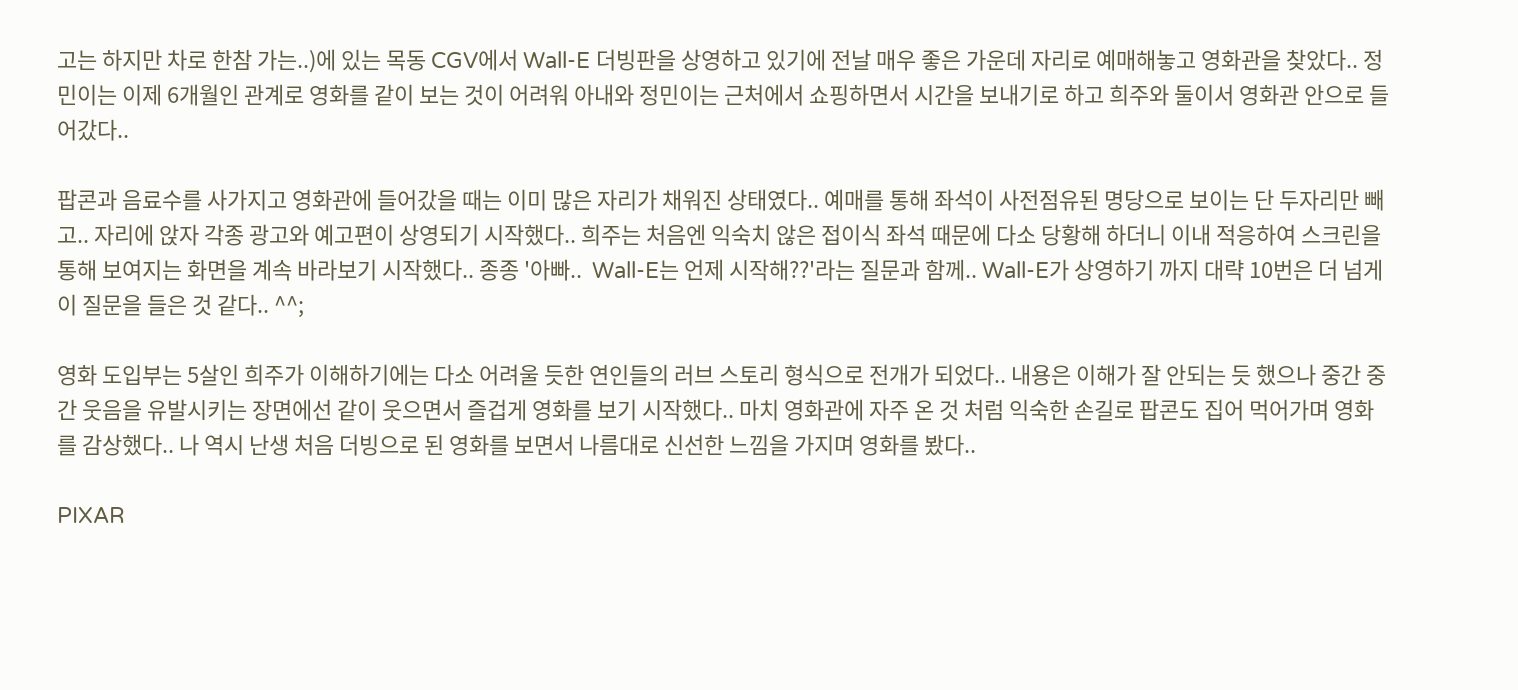고는 하지만 차로 한참 가는..)에 있는 목동 CGV에서 Wall-E 더빙판을 상영하고 있기에 전날 매우 좋은 가운데 자리로 예매해놓고 영화관을 찾았다.. 정민이는 이제 6개월인 관계로 영화를 같이 보는 것이 어려워 아내와 정민이는 근처에서 쇼핑하면서 시간을 보내기로 하고 희주와 둘이서 영화관 안으로 들어갔다..

팝콘과 음료수를 사가지고 영화관에 들어갔을 때는 이미 많은 자리가 채워진 상태였다.. 예매를 통해 좌석이 사전점유된 명당으로 보이는 단 두자리만 빼고.. 자리에 앉자 각종 광고와 예고편이 상영되기 시작했다.. 희주는 처음엔 익숙치 않은 접이식 좌석 때문에 다소 당황해 하더니 이내 적응하여 스크린을 통해 보여지는 화면을 계속 바라보기 시작했다.. 종종 '아빠..  Wall-E는 언제 시작해??'라는 질문과 함께.. Wall-E가 상영하기 까지 대략 10번은 더 넘게 이 질문을 들은 것 같다.. ^^;

영화 도입부는 5살인 희주가 이해하기에는 다소 어려울 듯한 연인들의 러브 스토리 형식으로 전개가 되었다.. 내용은 이해가 잘 안되는 듯 했으나 중간 중간 웃음을 유발시키는 장면에선 같이 웃으면서 즐겁게 영화를 보기 시작했다.. 마치 영화관에 자주 온 것 처럼 익숙한 손길로 팝콘도 집어 먹어가며 영화를 감상했다.. 나 역시 난생 처음 더빙으로 된 영화를 보면서 나름대로 신선한 느낌을 가지며 영화를 봤다..

PIXAR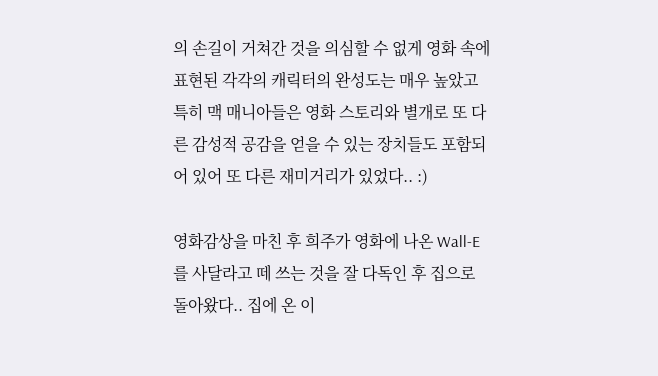의 손길이 거쳐간 것을 의심할 수 없게 영화 속에 표현된 각각의 캐릭터의 완성도는 매우 높았고 특히 맥 매니아들은 영화 스토리와 별개로 또 다른 감성적 공감을 얻을 수 있는 장치들도 포함되어 있어 또 다른 재미거리가 있었다.. :)

영화감상을 마친 후 희주가 영화에 나온 Wall-E를 사달라고 떼 쓰는 것을 잘 다독인 후 집으로 돌아왔다.. 집에 온 이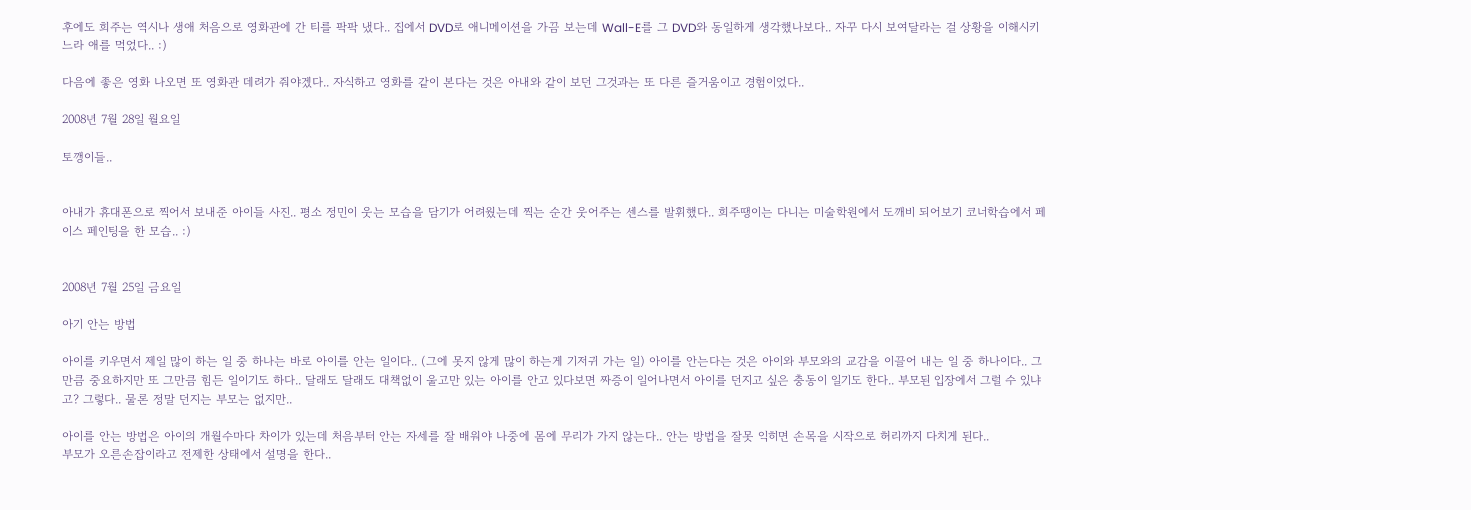후에도 희주는 역시나 생애 처음으로 영화관에 간 티를 팍팍 냈다.. 집에서 DVD로 애니메이션을 가끔 보는데 Wall-E를 그 DVD와 동일하게 생각했나보다.. 자꾸 다시 보여달라는 걸 상황을 이해시키느라 애를 먹었다.. :)

다음에 좋은 영화 나오면 또 영화관 데려가 줘야겠다.. 자식하고 영화를 같이 본다는 것은 아내와 같이 보던 그것과는 또 다른 즐거움이고 경험이었다..

2008년 7월 28일 월요일

토깽이들..


아내가 휴대폰으로 찍어서 보내준 아이들 사진.. 평소 정민이 웃는 모습을 담기가 어려웠는데 찍는 순간 웃어주는 센스를 발휘했다.. 희주땡이는 다니는 미술학원에서 도깨비 되어보기 코너학습에서 페이스 페인팅을 한 모습.. :)


2008년 7월 25일 금요일

아기 안는 방법

아이를 키우면서 제일 많이 하는 일 중 하나는 바로 아이를 안는 일이다.. (그에 못지 않게 많이 하는게 기저귀 가는 일) 아이를 안는다는 것은 아이와 부모와의 교감을 이끌어 내는 일 중 하나이다.. 그만큼 중요하지만 또 그만큼 힘든 일이기도 하다.. 달래도 달래도 대책없이 울고만 있는 아이를 안고 있다보면 짜증이 일어나면서 아이를 던지고 싶은 충동이 일기도 한다.. 부모된 입장에서 그럴 수 있냐고? 그렇다.. 물론 정말 던지는 부모는 없지만..

아이를 안는 방법은 아이의 개월수마다 차이가 있는데 처음부터 안는 자세를 잘 배워야 나중에 몸에 무리가 가지 않는다.. 안는 방법을 잘못 익히면 손목을 시작으로 허리까지 다치게 된다..
부모가 오른손잡이라고 전제한 상태에서 설명을 한다..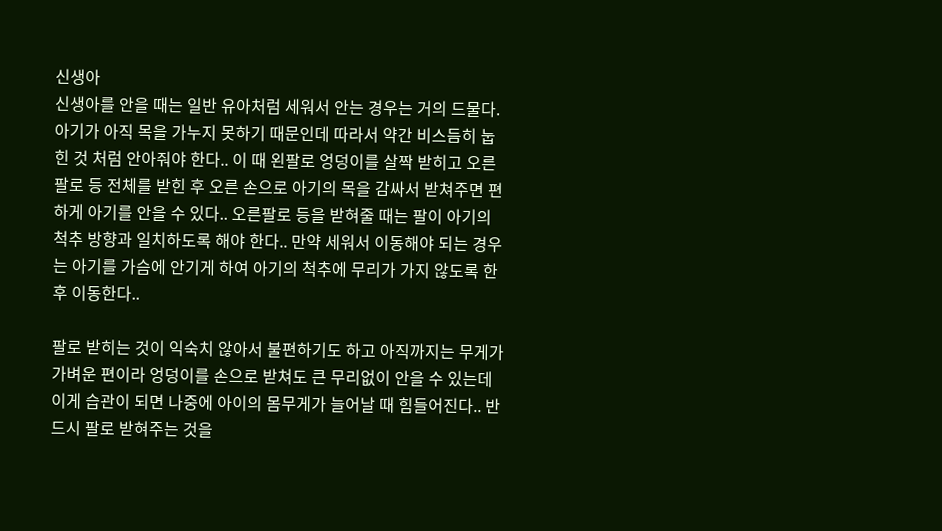신생아
신생아를 안을 때는 일반 유아처럼 세워서 안는 경우는 거의 드물다. 아기가 아직 목을 가누지 못하기 때문인데 따라서 약간 비스듬히 눕힌 것 처럼 안아줘야 한다.. 이 때 왼팔로 엉덩이를 살짝 받히고 오른팔로 등 전체를 받힌 후 오른 손으로 아기의 목을 감싸서 받쳐주면 편하게 아기를 안을 수 있다.. 오른팔로 등을 받혀줄 때는 팔이 아기의 척추 방향과 일치하도록 해야 한다.. 만약 세워서 이동해야 되는 경우는 아기를 가슴에 안기게 하여 아기의 척추에 무리가 가지 않도록 한 후 이동한다..

팔로 받히는 것이 익숙치 않아서 불편하기도 하고 아직까지는 무게가 가벼운 편이라 엉덩이를 손으로 받쳐도 큰 무리없이 안을 수 있는데 이게 습관이 되면 나중에 아이의 몸무게가 늘어날 때 힘들어진다.. 반드시 팔로 받혀주는 것을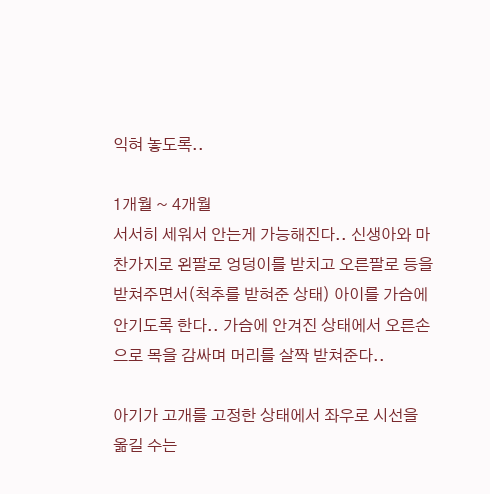익혀 놓도록..

1개월 ~ 4개월
서서히 세워서 안는게 가능해진다.. 신생아와 마찬가지로 왼팔로 엉덩이를 받치고 오른팔로 등을 받쳐주면서(척추를 받혀준 상태) 아이를 가슴에 안기도록 한다.. 가슴에 안겨진 상태에서 오른손으로 목을 감싸며 머리를 살짝 받쳐준다..

아기가 고개를 고정한 상태에서 좌우로 시선을 옮길 수는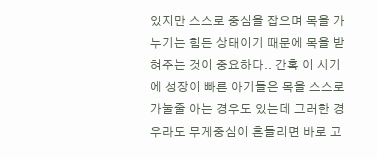있지만 스스로 중심을 잡으며 목을 가누기는 힘든 상태이기 때문에 목을 받혀주는 것이 중요하다.. 간혹 이 시기에 성장이 빠른 아기들은 목을 스스로 가눌줄 아는 경우도 있는데 그러한 경우라도 무게중심이 흔들리면 바로 고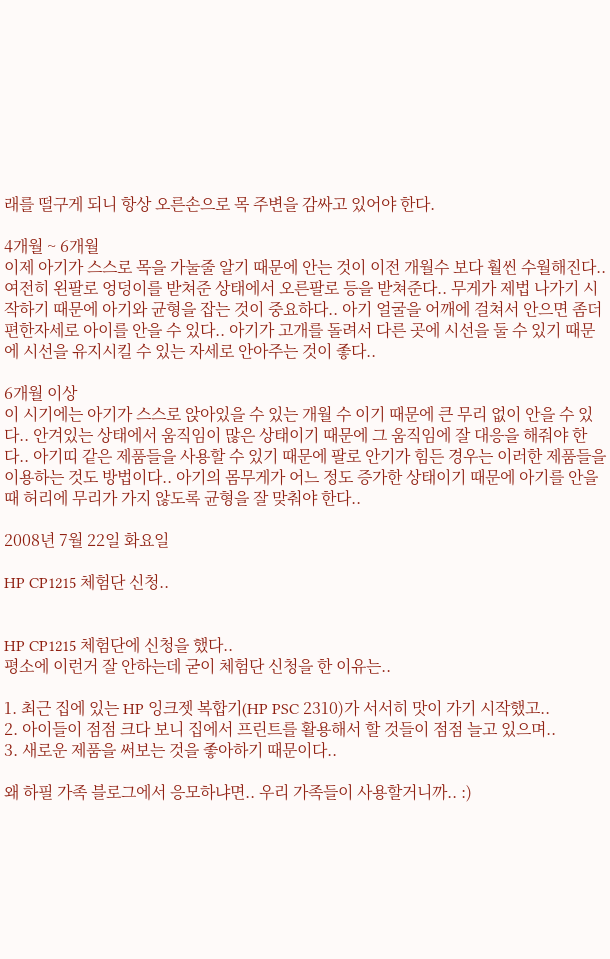래를 떨구게 되니 항상 오른손으로 목 주변을 감싸고 있어야 한다.

4개월 ~ 6개월
이제 아기가 스스로 목을 가눌줄 알기 때문에 안는 것이 이전 개월수 보다 훨씬 수월해진다.. 여전히 왼팔로 엉덩이를 받쳐준 상태에서 오른팔로 등을 받쳐준다.. 무게가 제법 나가기 시작하기 때문에 아기와 균형을 잡는 것이 중요하다.. 아기 얼굴을 어깨에 걸쳐서 안으면 좀더 편한자세로 아이를 안을 수 있다.. 아기가 고개를 돌려서 다른 곳에 시선을 둘 수 있기 때문에 시선을 유지시킬 수 있는 자세로 안아주는 것이 좋다..

6개월 이상
이 시기에는 아기가 스스로 앉아있을 수 있는 개월 수 이기 때문에 큰 무리 없이 안을 수 있다.. 안겨있는 상태에서 움직임이 많은 상태이기 때문에 그 움직임에 잘 대응을 해줘야 한다.. 아기띠 같은 제품들을 사용할 수 있기 때문에 팔로 안기가 힘든 경우는 이러한 제품들을 이용하는 것도 방법이다.. 아기의 몸무게가 어느 정도 증가한 상태이기 때문에 아기를 안을 때 허리에 무리가 가지 않도록 균형을 잘 맞춰야 한다..

2008년 7월 22일 화요일

HP CP1215 체험단 신청..


HP CP1215 체험단에 신청을 했다..
평소에 이런거 잘 안하는데 굳이 체험단 신청을 한 이유는..

1. 최근 집에 있는 HP 잉크젯 복합기(HP PSC 2310)가 서서히 맛이 가기 시작했고..
2. 아이들이 점점 크다 보니 집에서 프린트를 활용해서 할 것들이 점점 늘고 있으며..
3. 새로운 제품을 써보는 것을 좋아하기 때문이다..

왜 하필 가족 블로그에서 응모하냐면.. 우리 가족들이 사용할거니까.. :)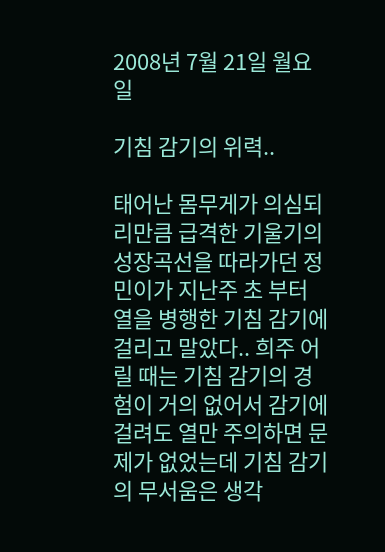2008년 7월 21일 월요일

기침 감기의 위력..

태어난 몸무게가 의심되리만큼 급격한 기울기의 성장곡선을 따라가던 정민이가 지난주 초 부터 열을 병행한 기침 감기에 걸리고 말았다.. 희주 어릴 때는 기침 감기의 경험이 거의 없어서 감기에 걸려도 열만 주의하면 문제가 없었는데 기침 감기의 무서움은 생각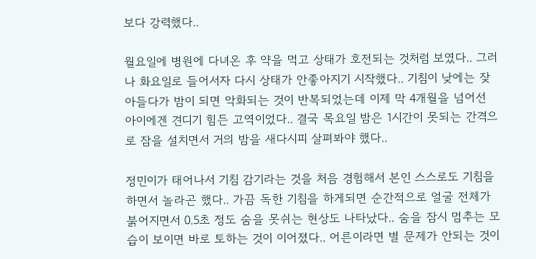보다 강력했다..

월요일에 병원에 다녀온 후 약을 먹고 상태가 호전되는 것처럼 보였다.. 그러나 화요일로 들어서자 다시 상태가 안좋아지기 시작했다.. 기침이 낮에는 잦아들다가 밤이 되면 악화되는 것이 반복되었는데 이제 막 4개월을 넘어선 아이에겐 견디기 힘든 고역이었다.. 결국 목요일 밤은 1시간이 못되는 간격으로 잠을 설치면서 거의 밤을 새다시피 살펴봐야 했다..

정민이가 태어나서 기침 감기라는 것을 처음 경험해서 본인 스스로도 기침을 하면서 놀라곤 했다.. 가끔 독한 기침을 하게되면 순간적으로 얼굴 전체가 붉어지면서 0.5초 정도 숨을 못쉬는 현상도 나타났다.. 숨을 잠시 멈추는 모습이 보이면 바로 토하는 것이 이어졌다.. 어른이라면 별 문제가 안되는 것이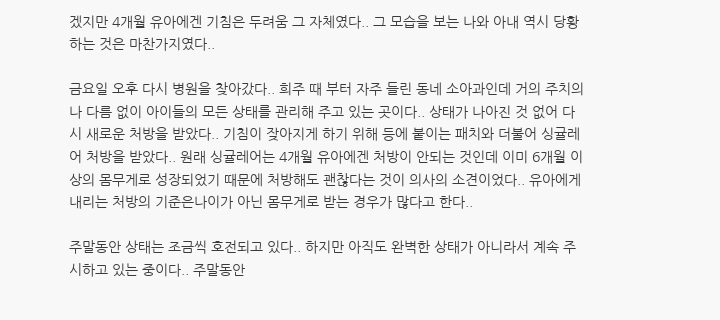겠지만 4개월 유아에겐 기침은 두려움 그 자체였다.. 그 모습을 보는 나와 아내 역시 당황하는 것은 마찬가지였다..

금요일 오후 다시 병원을 찾아갔다.. 희주 때 부터 자주 들린 동네 소아과인데 거의 주치의나 다름 없이 아이들의 모든 상태를 관리해 주고 있는 곳이다.. 상태가 나아진 것 없어 다시 새로운 처방을 받았다.. 기침이 잦아지게 하기 위해 등에 붙이는 패치와 더불어 싱귤레어 처방을 받았다.. 원래 싱귤레어는 4개월 유아에겐 처방이 안되는 것인데 이미 6개월 이상의 몸무게로 성장되었기 때문에 처방해도 괜찮다는 것이 의사의 소견이었다.. 유아에게 내리는 처방의 기준은나이가 아닌 몸무게로 받는 경우가 많다고 한다..

주말동안 상태는 조금씩 호전되고 있다.. 하지만 아직도 완벽한 상태가 아니라서 계속 주시하고 있는 중이다.. 주말동안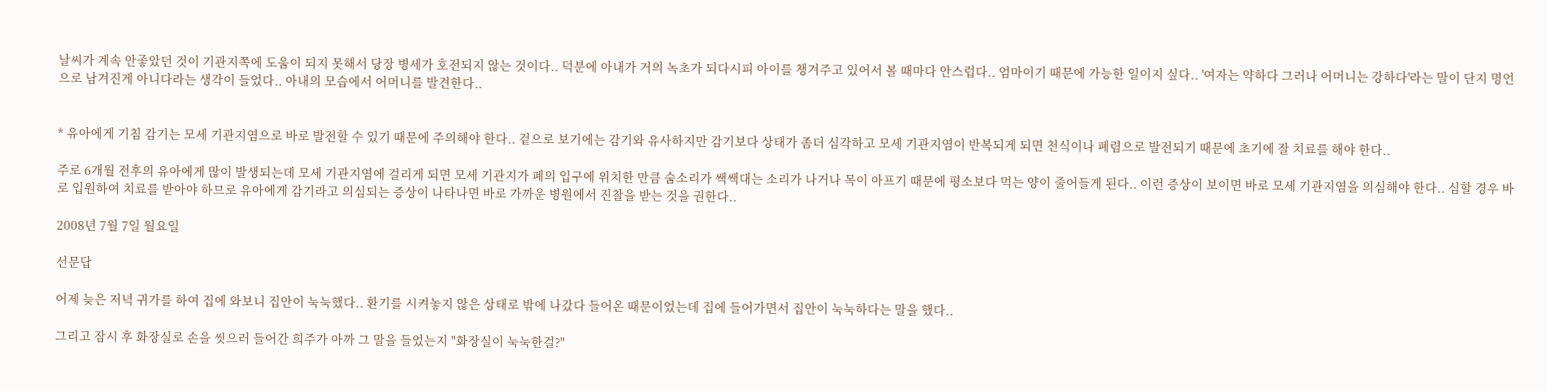날씨가 계속 안좋았던 것이 기관지쪽에 도움이 되지 못해서 당장 병세가 호전되지 않는 것이다.. 덕분에 아내가 거의 녹초가 되다시피 아이를 챙겨주고 있어서 볼 때마다 안스럽다.. 엄마이기 때문에 가능한 일이지 싶다.. '여자는 약하다 그러나 어머니는 강하다'라는 말이 단지 명언으로 남겨진게 아니다라는 생각이 들었다.. 아내의 모습에서 어머니를 발견한다..


* 유아에게 기침 감기는 모세 기관지염으로 바로 발전할 수 있기 때문에 주의해야 한다.. 겉으로 보기에는 감기와 유사하지만 감기보다 상태가 좀더 심각하고 모세 기관지염이 반복되게 되면 천식이나 폐렴으로 발전되기 때문에 초기에 잘 치료를 해야 한다..

주로 6개월 전후의 유아에게 많이 발생되는데 모세 기관지염에 걸리게 되면 모세 기관지가 폐의 입구에 위치한 만큼 숨소리가 쌕쌕대는 소리가 나거나 목이 아프기 때문에 평소보다 먹는 양이 줄어들게 된다.. 이런 증상이 보이면 바로 모세 기관지염을 의심해야 한다.. 심할 경우 바로 입원하여 치료를 받아야 하므로 유아에게 감기라고 의심되는 증상이 나타나면 바로 가까운 병원에서 진찰을 받는 것을 권한다..

2008년 7월 7일 월요일

선문답

어제 늦은 저녁 귀가를 하여 집에 와보니 집안이 눅눅했다.. 환기를 시켜놓지 않은 상태로 밖에 나갔다 들어온 때문이었는데 집에 들어가면서 집안이 눅눅하다는 말을 했다..

그리고 잠시 후 화장실로 손을 씻으러 들어간 희주가 아까 그 말을 들었는지 "화장실이 눅눅한걸?"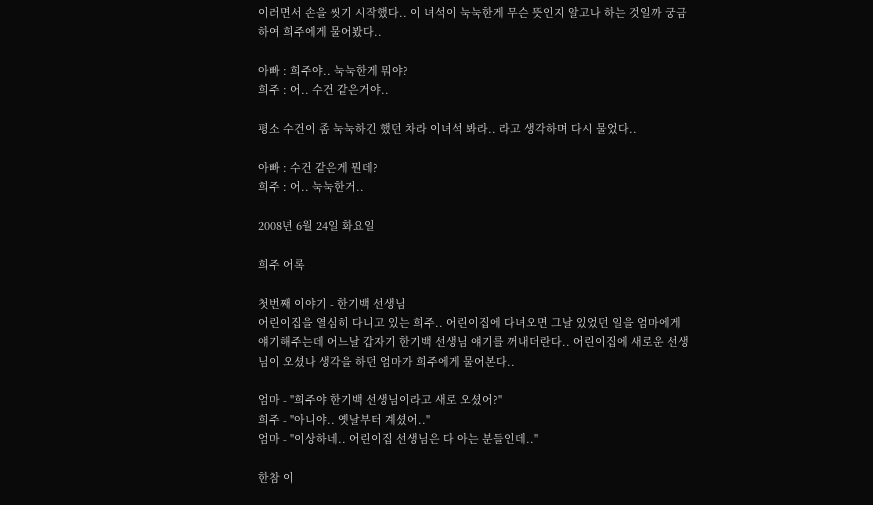이러면서 손을 씻기 시작했다.. 이 녀석이 눅눅한게 무슨 뜻인지 알고나 하는 것일까 궁금하여 희주에게 물어봤다..

아빠 : 희주야.. 눅눅한게 뭐야?
희주 : 어.. 수건 같은거야..

평소 수건이 좀 눅눅하긴 했던 차라 이녀석 봐라.. 라고 생각하며 다시 물었다..

아빠 : 수건 같은게 뭔데?
희주 : 어.. 눅눅한거..

2008년 6월 24일 화요일

희주 어록

첫번째 이야기 - 한기백 선생님
어린이집을 열심히 다니고 있는 희주.. 어린이집에 다녀오면 그날 있었던 일을 엄마에게 얘기해주는데 어느날 갑자기 한기백 선생님 얘기를 꺼내더란다.. 어린이집에 새로운 선생님이 오셨나 생각을 하던 엄마가 희주에게 물어본다..

엄마 - "희주야 한기백 선생님이라고 새로 오셨어?"
희주 - "아니야.. 옛날부터 계셨어.."
엄마 - "이상하네.. 어린이집 선생님은 다 아는 분들인데.."

한참 이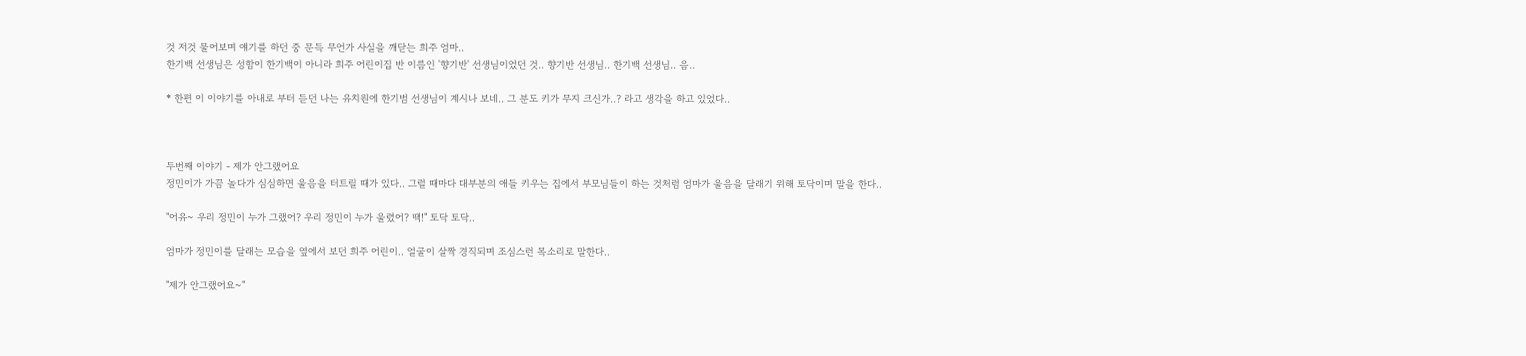것 저것 물어보며 얘기를 하던 중 문득 무언가 사실을 깨닫는 희주 엄마..
한기백 선생님은 성함이 한기백이 아니라 희주 어린이집 반 이름인 '향기반' 선생님이었던 것.. 향기반 선생님.. 한기백 선생님.. 음..

* 한편 이 이야기를 아내로 부터 듣던 나는 유치원에 한기범 선생님이 계시나 보네.. 그 분도 키가 무지 크신가..? 라고 생각을 하고 있었다..



두번째 이야기 - 제가 안그랬어요
정민이가 가끔 놀다가 심심하면 울음을 터트릴 때가 있다.. 그럴 때마다 대부분의 애들 키우는 집에서 부모님들이 하는 것처럼 엄마가 울음을 달래기 위해 토닥이며 말을 한다..

"어유~ 우리 정민이 누가 그랬어? 우리 정민이 누가 울렸어? 땍!" 토닥 토닥..

엄마가 정민이를 달래는 모습을 옆에서 보던 희주 어린이.. 얼굴이 살짝 경직되며 조심스런 목소리로 말한다..

"제가 안그랬어요~"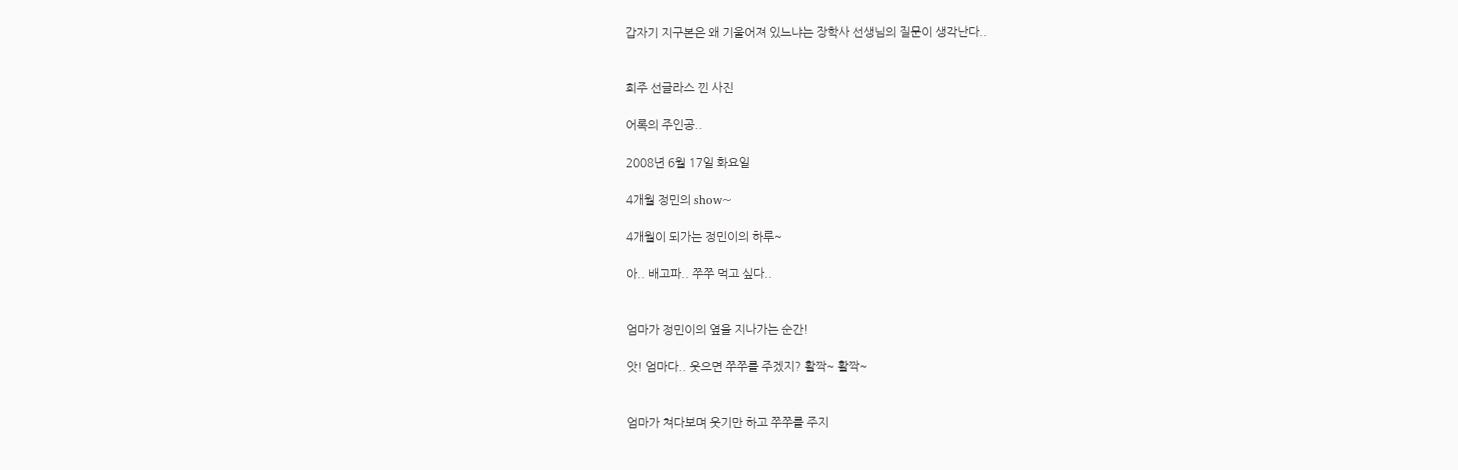갑자기 지구본은 왜 기울어져 있느냐는 장학사 선생님의 질문이 생각난다..


희주 선글라스 낀 사진

어록의 주인공..

2008년 6월 17일 화요일

4개월 정민의 show~

4개월이 되가는 정민이의 하루~

아.. 배고파.. 쭈쭈 먹고 싶다..


엄마가 정민이의 옆을 지나가는 순간!

앗! 엄마다.. 웃으면 쭈쭈를 주겠지? 활짝~ 활짝~


엄마가 쳐다보며 웃기만 하고 쭈쭈를 주지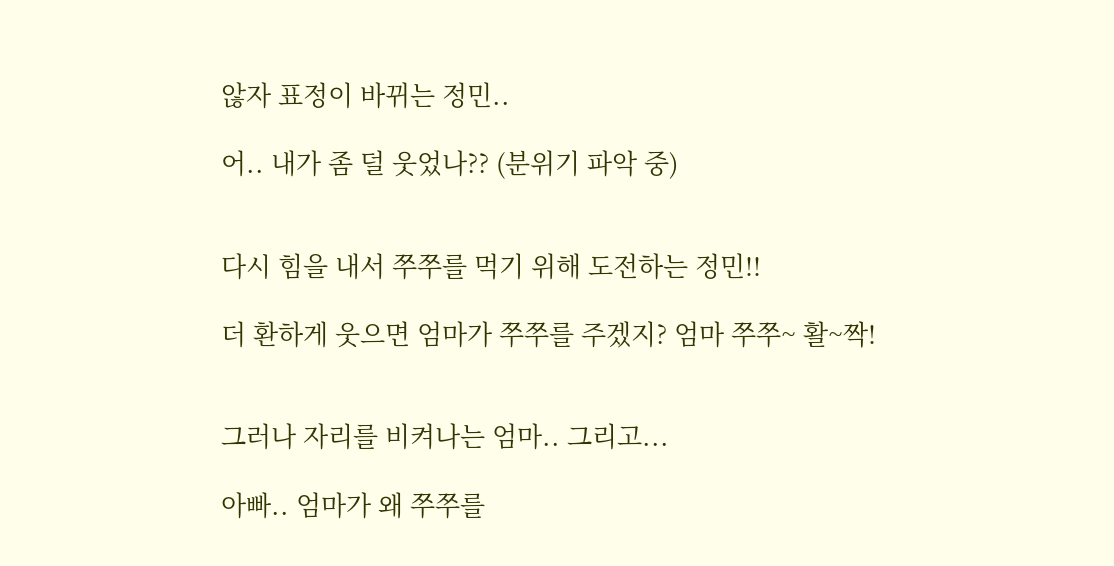않자 표정이 바뀌는 정민..

어.. 내가 좀 덜 웃었나?? (분위기 파악 중)


다시 힘을 내서 쭈쭈를 먹기 위해 도전하는 정민!!

더 환하게 웃으면 엄마가 쭈쭈를 주겠지? 엄마 쭈쭈~ 활~짝!


그러나 자리를 비켜나는 엄마.. 그리고...

아빠.. 엄마가 왜 쭈쭈를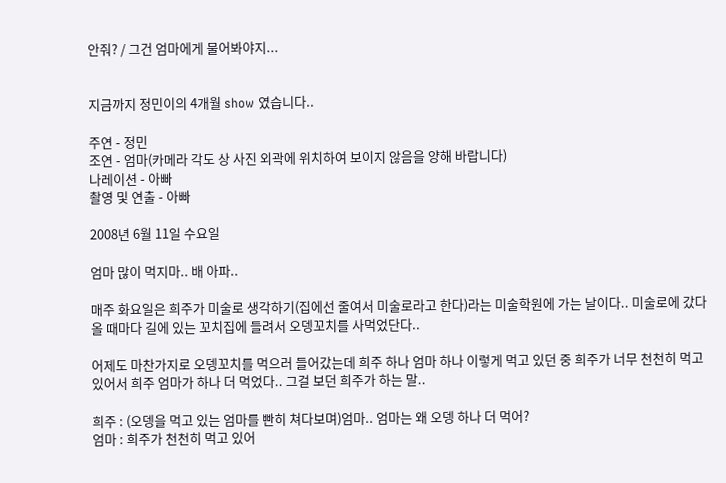안줘? / 그건 엄마에게 물어봐야지...


지금까지 정민이의 4개월 show 였습니다..

주연 - 정민
조연 - 엄마(카메라 각도 상 사진 외곽에 위치하여 보이지 않음을 양해 바랍니다)
나레이션 - 아빠
촬영 및 연출 - 아빠

2008년 6월 11일 수요일

엄마 많이 먹지마.. 배 아파..

매주 화요일은 희주가 미술로 생각하기(집에선 줄여서 미술로라고 한다)라는 미술학원에 가는 날이다.. 미술로에 갔다 올 때마다 길에 있는 꼬치집에 들려서 오뎅꼬치를 사먹었단다..

어제도 마찬가지로 오뎅꼬치를 먹으러 들어갔는데 희주 하나 엄마 하나 이렇게 먹고 있던 중 희주가 너무 천천히 먹고 있어서 희주 엄마가 하나 더 먹었다.. 그걸 보던 희주가 하는 말..

희주 : (오뎅을 먹고 있는 엄마를 빤히 쳐다보며)엄마.. 엄마는 왜 오뎅 하나 더 먹어?
엄마 : 희주가 천천히 먹고 있어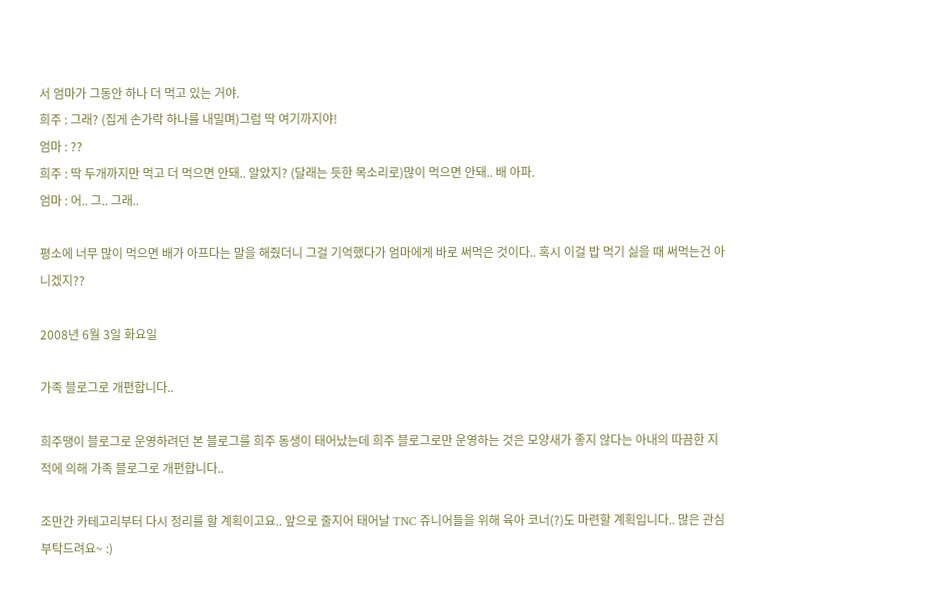서 엄마가 그동안 하나 더 먹고 있는 거야.
희주 : 그래? (집게 손가락 하나를 내밀며)그럼 딱 여기까지야!
엄마 : ??
희주 : 딱 두개까지만 먹고 더 먹으면 안돼.. 알았지? (달래는 듯한 목소리로)많이 먹으면 안돼.. 배 아파.
엄마 : 어.. 그.. 그래..

평소에 너무 많이 먹으면 배가 아프다는 말을 해줬더니 그걸 기억했다가 엄마에게 바로 써먹은 것이다.. 혹시 이걸 밥 먹기 싫을 때 써먹는건 아니겠지??

2008년 6월 3일 화요일

가족 블로그로 개편합니다..

희주땡이 블로그로 운영하려던 본 블로그를 희주 동생이 태어났는데 희주 블로그로만 운영하는 것은 모양새가 좋지 않다는 아내의 따끔한 지적에 의해 가족 블로그로 개편합니다..

조만간 카테고리부터 다시 정리를 할 계획이고요.. 앞으로 줄지어 태어날 TNC 쥬니어들을 위해 육아 코너(?)도 마련할 계획입니다.. 많은 관심 부탁드려요~ :)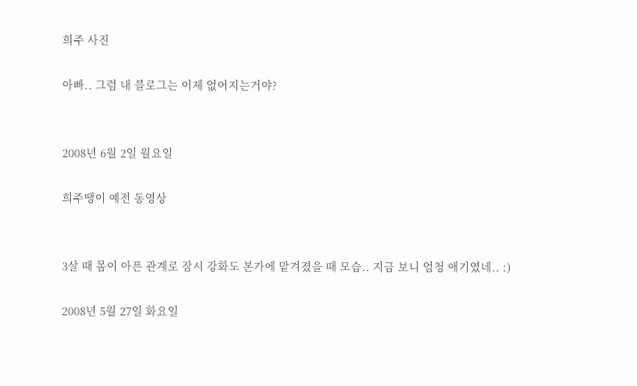희주 사진

아빠.. 그럼 내 블로그는 이제 없어지는거야?


2008년 6월 2일 월요일

희주땡이 예전 동영상


3살 때 몸이 아픈 관계로 잠시 강화도 본가에 맡겨졌을 때 모습.. 지금 보니 엄청 애기였네.. :)

2008년 5월 27일 화요일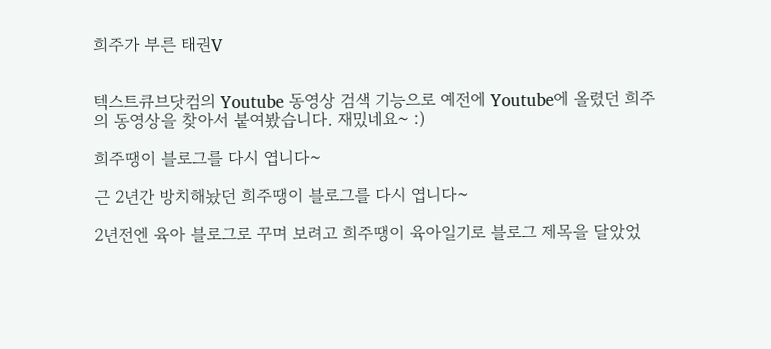희주가 부른 태권V


텍스트큐브닷컴의 Youtube 동영상 검색 기능으로 예전에 Youtube에 올렸던 희주의 동영상을 찾아서 붙여봤습니다. 재밌네요~ :)

희주땡이 블로그를 다시 엽니다~

근 2년간 방치해놨던 희주땡이 블로그를 다시 엽니다~

2년전엔 육아 블로그로 꾸며 보려고 희주땡이 육아일기로 블로그 제목을 달았었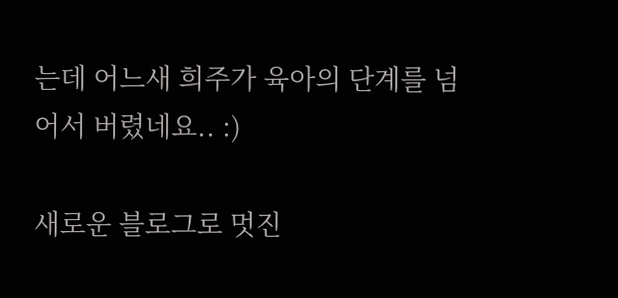는데 어느새 희주가 육아의 단계를 넘어서 버렸네요.. :)

새로운 블로그로 멋진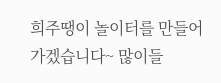희주땡이 놀이터를 만들어 가겠습니다~ 많이들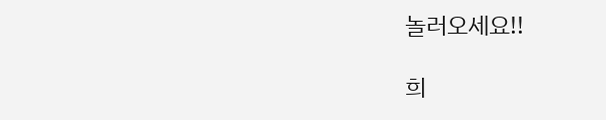놀러오세요!!

희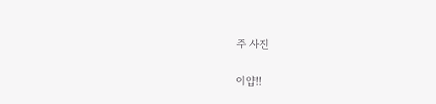주 사진

이얍!!